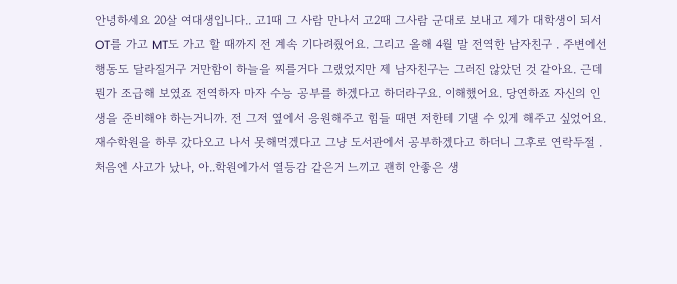안녕하세요 20살 여대생입니다.. 고1때 그 사람 만나서 고2때 그사람 군대로 보내고 제가 대학생이 되서 OT를 가고 MT도 가고 할 때까지 전 계속 기다려줬어요. 그리고 올해 4월 말 전역한 남자친구 . 주변에선 행동도 달라질거구 거만함이 하늘을 찌를거다 그랬었지만 제 남자친구는 그러진 않았던 것 같아요. 근데 뭔가 조급해 보였죠 전역하자 마자 수능 공부를 하겠다고 하더라구요. 이해했어요. 당연하죠 자신의 인생을 준비해야 하는거니까. 전 그저 옆에서 응원해주고 힘들 때면 저한테 기댈 수 있게 해주고 싶었어요. 재수학원을 하루 갔다오고 나서 못해먹겠다고 그냥 도서관에서 공부하겠다고 하더니 그후로 연락두절 . 처음엔 사고가 났나, 아..학원에가서 열등감 같은거 느끼고 괜히 안좋은 생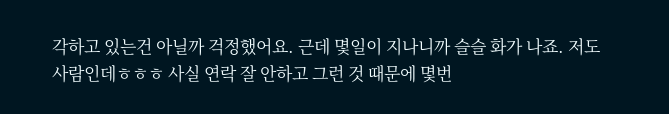각하고 있는건 아닐까 걱정했어요. 근데 몇일이 지나니까 슬슬 화가 나죠. 저도 사람인데ㅎㅎㅎ 사실 연락 잘 안하고 그런 것 때문에 몇번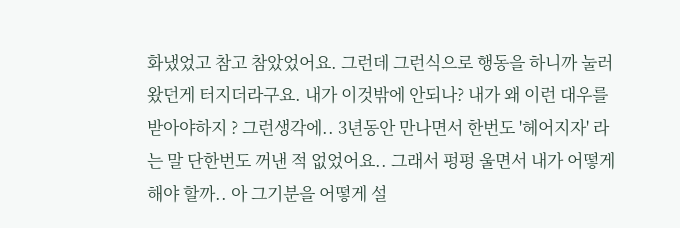화냈었고 참고 참았었어요. 그런데 그런식으로 행동을 하니까 눌러왔던게 터지더라구요. 내가 이것밖에 안되나? 내가 왜 이런 대우를 받아야하지 ? 그런생각에.. 3년동안 만나면서 한번도 '헤어지자' 라는 말 단한번도 꺼낸 적 없었어요.. 그래서 펑펑 울면서 내가 어떻게 해야 할까.. 아 그기분을 어떻게 설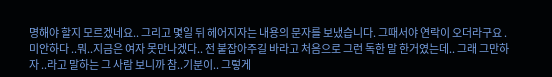명해야 할지 모르겠네요.. 그리고 몇일 뒤 헤어지자는 내용의 문자를 보냈습니다. 그때서야 연락이 오더라구요 . 미안하다 ..뭐..지금은 여자 못만나겠다.. 전 붙잡아주길 바라고 처음으로 그런 독한 말 한거였는데.. 그래 그만하자 ..라고 말하는 그 사람 보니까 참..기분이.. 그렇게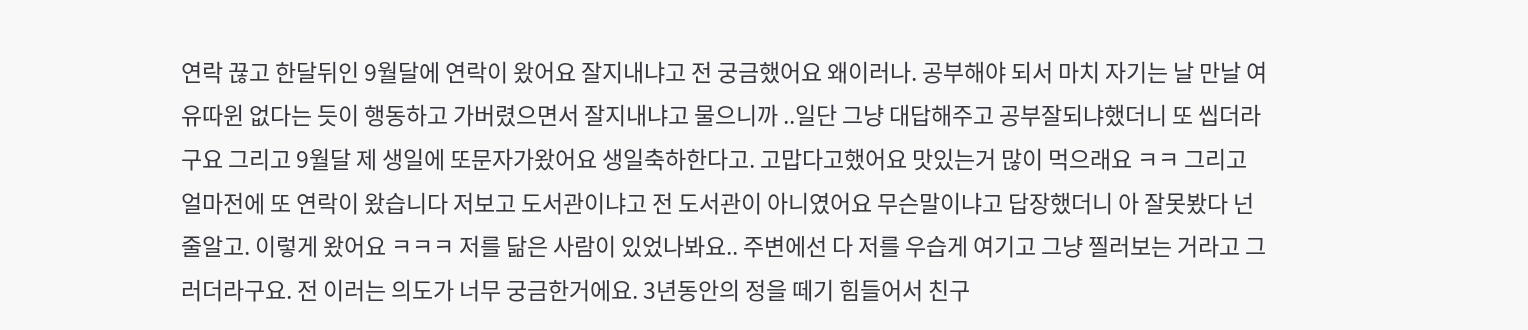연락 끊고 한달뒤인 9월달에 연락이 왔어요 잘지내냐고 전 궁금했어요 왜이러나. 공부해야 되서 마치 자기는 날 만날 여유따윈 없다는 듯이 행동하고 가버렸으면서 잘지내냐고 물으니까 ..일단 그냥 대답해주고 공부잘되냐했더니 또 씹더라구요 그리고 9월달 제 생일에 또문자가왔어요 생일축하한다고. 고맙다고했어요 맛있는거 많이 먹으래요 ㅋㅋ 그리고 얼마전에 또 연락이 왔습니다 저보고 도서관이냐고 전 도서관이 아니였어요 무슨말이냐고 답장했더니 아 잘못봤다 넌줄알고. 이렇게 왔어요 ㅋㅋㅋ 저를 닮은 사람이 있었나봐요.. 주변에선 다 저를 우습게 여기고 그냥 찔러보는 거라고 그러더라구요. 전 이러는 의도가 너무 궁금한거에요. 3년동안의 정을 떼기 힘들어서 친구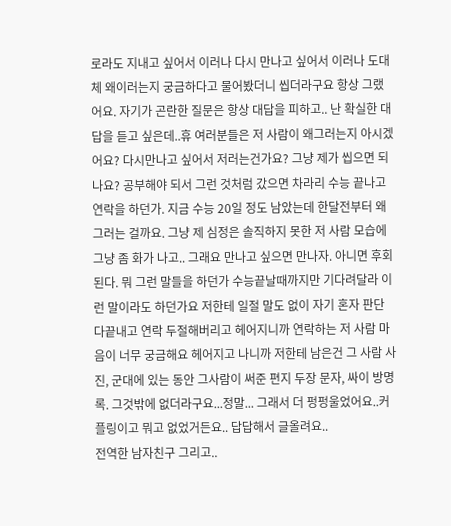로라도 지내고 싶어서 이러나 다시 만나고 싶어서 이러나 도대체 왜이러는지 궁금하다고 물어봤더니 씹더라구요 항상 그랬어요. 자기가 곤란한 질문은 항상 대답을 피하고.. 난 확실한 대답을 듣고 싶은데..휴 여러분들은 저 사람이 왜그러는지 아시겠어요? 다시만나고 싶어서 저러는건가요? 그냥 제가 씹으면 되나요? 공부해야 되서 그런 것처럼 갔으면 차라리 수능 끝나고 연락을 하던가. 지금 수능 20일 정도 남았는데 한달전부터 왜 그러는 걸까요. 그냥 제 심정은 솔직하지 못한 저 사람 모습에 그냥 좀 화가 나고.. 그래요 만나고 싶으면 만나자. 아니면 후회된다. 뭐 그런 말들을 하던가 수능끝날때까지만 기다려달라 이런 말이라도 하던가요 저한테 일절 말도 없이 자기 혼자 판단 다끝내고 연락 두절해버리고 헤어지니까 연락하는 저 사람 마음이 너무 궁금해요 헤어지고 나니까 저한테 남은건 그 사람 사진, 군대에 있는 동안 그사람이 써준 편지 두장 문자, 싸이 방명록. 그것밖에 없더라구요...정말... 그래서 더 펑펑울었어요..커플링이고 뭐고 없었거든요.. 답답해서 글올려요..
전역한 남자친구 그리고..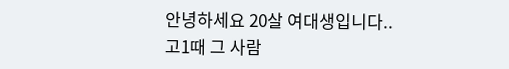안녕하세요 20살 여대생입니다..
고1때 그 사람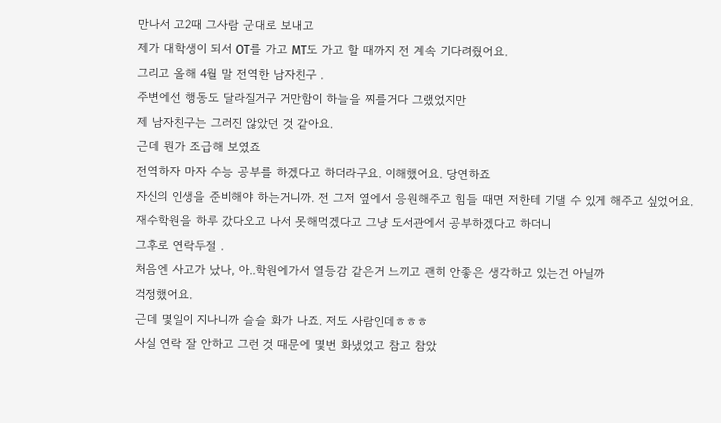만나서 고2때 그사람 군대로 보내고
제가 대학생이 되서 OT를 가고 MT도 가고 할 때까지 전 계속 기다려줬어요.
그리고 올해 4월 말 전역한 남자친구 .
주변에선 행동도 달라질거구 거만함이 하늘을 찌를거다 그랬었지만
제 남자친구는 그러진 않았던 것 같아요.
근데 뭔가 조급해 보였죠
전역하자 마자 수능 공부를 하겠다고 하더라구요. 이해했어요. 당연하죠
자신의 인생을 준비해야 하는거니까. 전 그저 옆에서 응원해주고 힘들 때면 저한테 기댈 수 있게 해주고 싶었어요.
재수학원을 하루 갔다오고 나서 못해먹겠다고 그냥 도서관에서 공부하겠다고 하더니
그후로 연락두절 .
처음엔 사고가 났나, 아..학원에가서 열등감 같은거 느끼고 괜히 안좋은 생각하고 있는건 아닐까
걱정했어요.
근데 몇일이 지나니까 슬슬 화가 나죠. 저도 사람인데ㅎㅎㅎ
사실 연락 잘 안하고 그런 것 때문에 몇번 화냈었고 참고 참았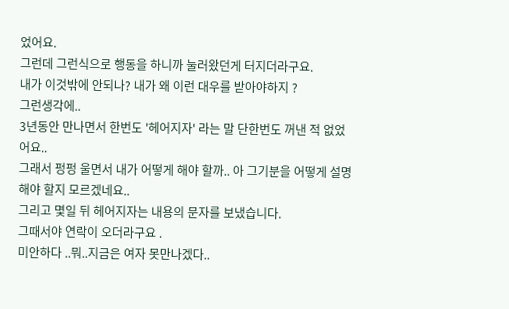었어요.
그런데 그런식으로 행동을 하니까 눌러왔던게 터지더라구요.
내가 이것밖에 안되나? 내가 왜 이런 대우를 받아야하지 ?
그런생각에..
3년동안 만나면서 한번도 '헤어지자' 라는 말 단한번도 꺼낸 적 없었어요..
그래서 펑펑 울면서 내가 어떻게 해야 할까.. 아 그기분을 어떻게 설명해야 할지 모르겠네요..
그리고 몇일 뒤 헤어지자는 내용의 문자를 보냈습니다.
그때서야 연락이 오더라구요 .
미안하다 ..뭐..지금은 여자 못만나겠다..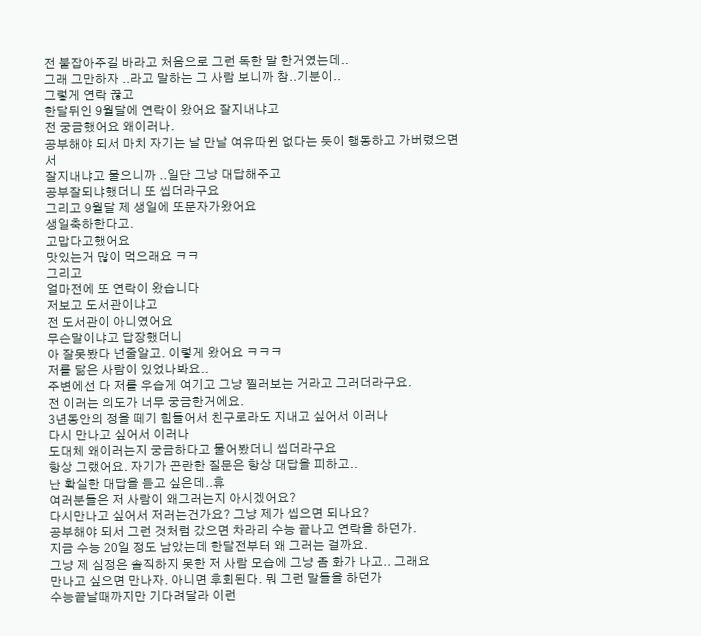전 붙잡아주길 바라고 처음으로 그런 독한 말 한거였는데..
그래 그만하자 ..라고 말하는 그 사람 보니까 참..기분이..
그렇게 연락 끊고
한달뒤인 9월달에 연락이 왔어요 잘지내냐고
전 궁금했어요 왜이러나.
공부해야 되서 마치 자기는 날 만날 여유따윈 없다는 듯이 행동하고 가버렸으면서
잘지내냐고 물으니까 ..일단 그냥 대답해주고
공부잘되냐했더니 또 씹더라구요
그리고 9월달 제 생일에 또문자가왔어요
생일축하한다고.
고맙다고했어요
맛있는거 많이 먹으래요 ㅋㅋ
그리고
얼마전에 또 연락이 왔습니다
저보고 도서관이냐고
전 도서관이 아니였어요
무슨말이냐고 답장했더니
아 잘못봤다 넌줄알고. 이렇게 왔어요 ㅋㅋㅋ
저를 닮은 사람이 있었나봐요..
주변에선 다 저를 우습게 여기고 그냥 찔러보는 거라고 그러더라구요.
전 이러는 의도가 너무 궁금한거에요.
3년동안의 정을 떼기 힘들어서 친구로라도 지내고 싶어서 이러나
다시 만나고 싶어서 이러나
도대체 왜이러는지 궁금하다고 물어봤더니 씹더라구요
항상 그랬어요. 자기가 곤란한 질문은 항상 대답을 피하고..
난 확실한 대답을 듣고 싶은데..휴
여러분들은 저 사람이 왜그러는지 아시겠어요?
다시만나고 싶어서 저러는건가요? 그냥 제가 씹으면 되나요?
공부해야 되서 그런 것처럼 갔으면 차라리 수능 끝나고 연락을 하던가.
지금 수능 20일 정도 남았는데 한달전부터 왜 그러는 걸까요.
그냥 제 심정은 솔직하지 못한 저 사람 모습에 그냥 좀 화가 나고.. 그래요
만나고 싶으면 만나자. 아니면 후회된다. 뭐 그런 말들을 하던가
수능끝날때까지만 기다려달라 이런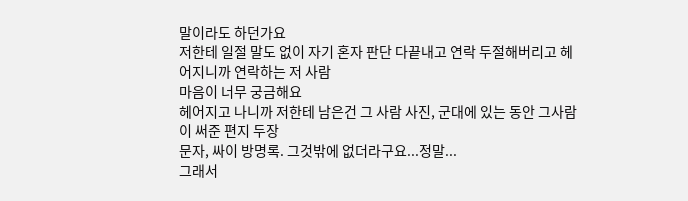말이라도 하던가요
저한테 일절 말도 없이 자기 혼자 판단 다끝내고 연락 두절해버리고 헤어지니까 연락하는 저 사람
마음이 너무 궁금해요
헤어지고 나니까 저한테 남은건 그 사람 사진, 군대에 있는 동안 그사람이 써준 편지 두장
문자, 싸이 방명록. 그것밖에 없더라구요...정말...
그래서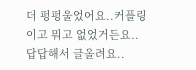더 펑펑울었어요..커플링이고 뭐고 없었거든요..
답답해서 글올려요..